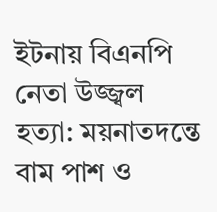ইটনায় বিএনপি নেতা উজ্জ্বল হত্যা: ময়নাতদন্তে বাম পাশ ও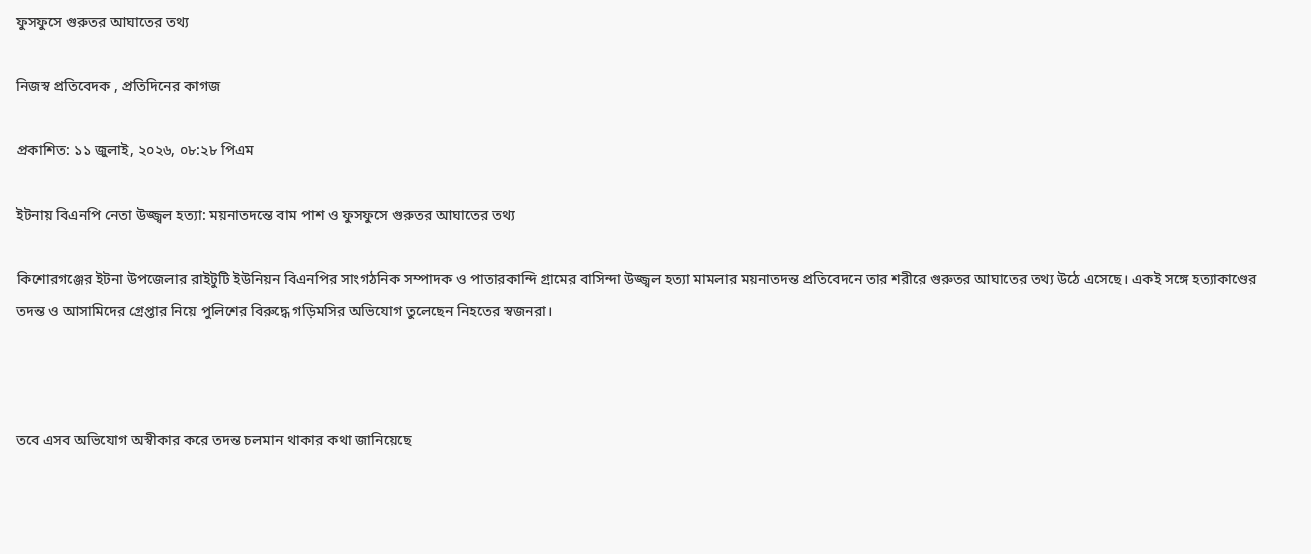ফুসফুসে গুরুতর আঘাতের তথ্য

নিজস্ব প্রতিবেদক , প্রতিদিনের কাগজ

প্রকাশিত: ১১ জুলাই, ২০২৬, ০৮:২৮ পিএম

ইটনায় বিএনপি নেতা উজ্জ্বল হত্যা: ময়নাতদন্তে বাম পাশ ও ফুসফুসে গুরুতর আঘাতের তথ্য

কিশোরগঞ্জের ইটনা উপজেলার রাইটুটি ইউনিয়ন বিএনপির সাংগঠনিক সম্পাদক ও পাতারকান্দি গ্রামের বাসিন্দা উজ্জ্বল হত্যা মামলার ময়নাতদন্ত প্রতিবেদনে তার শরীরে গুরুতর আঘাতের তথ্য উঠে এসেছে। একই সঙ্গে হত্যাকাণ্ডের তদন্ত ও আসামিদের গ্রেপ্তার নিয়ে পুলিশের বিরুদ্ধে গড়িমসির অভিযোগ তুলেছেন নিহতের স্বজনরা।



তবে এসব অভিযোগ অস্বীকার করে তদন্ত চলমান থাকার কথা জানিয়েছে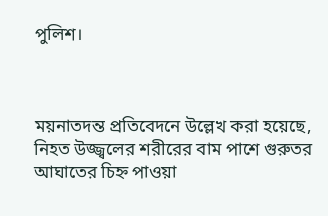পুলিশ।



ময়নাতদন্ত প্রতিবেদনে উল্লেখ করা হয়েছে, নিহত উজ্জ্বলের শরীরের বাম পাশে গুরুতর আঘাতের চিহ্ন পাওয়া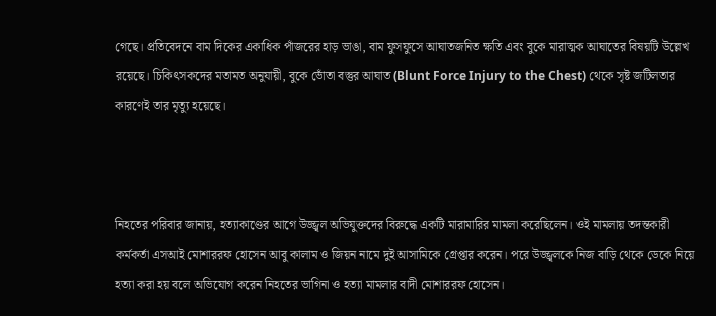গেছে। প্রতিবেদনে বাম দিকের একাধিক পাঁজরের হাড় ভাঙা, বাম ফুসফুসে আঘাতজনিত ক্ষতি এবং বুকে মারাত্মক আঘাতের বিষয়টি উল্লেখ রয়েছে। চিকিৎসকদের মতামত অনুযায়ী, বুকে ভোঁতা বস্তুর আঘাত (Blunt Force Injury to the Chest) থেকে সৃষ্ট জটিলতার কারণেই তার মৃত্যু হয়েছে।



নিহতের পরিবার জানায়, হত্যাকাণ্ডের আগে উজ্জ্বল অভিযুক্তদের বিরুদ্ধে একটি মারামারির মামলা করেছিলেন। ওই মামলায় তদন্তকারী কর্মকর্তা এসআই মোশাররফ হোসেন আবু কালাম ও জিয়ন নামে দুই আসামিকে গ্রেপ্তার করেন। পরে উজ্জ্বলকে নিজ বাড়ি থেকে ডেকে নিয়ে হত্যা করা হয় বলে অভিযোগ করেন নিহতের ভাগিনা ও হত্যা মামলার বাদী মোশাররফ হোসেন।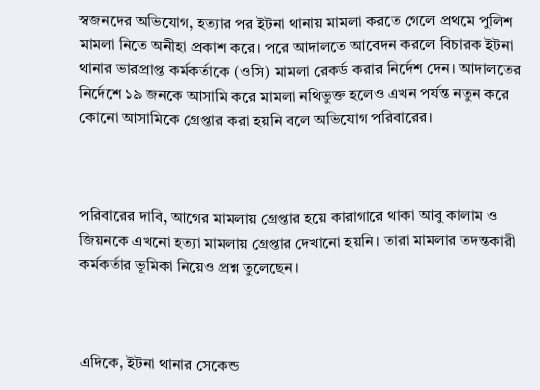স্বজনদের অভিযোগ, হত্যার পর ইটনা থানায় মামলা করতে গেলে প্রথমে পুলিশ মামলা নিতে অনীহা প্রকাশ করে। পরে আদালতে আবেদন করলে বিচারক ইটনা থানার ভারপ্রাপ্ত কর্মকর্তাকে (ওসি) মামলা রেকর্ড করার নির্দেশ দেন। আদালতের নির্দেশে ১৯ জনকে আসামি করে মামলা নথিভুক্ত হলেও এখন পর্যন্ত নতুন করে কোনো আসামিকে গ্রেপ্তার করা হয়নি বলে অভিযোগ পরিবারের।



পরিবারের দাবি, আগের মামলায় গ্রেপ্তার হয়ে কারাগারে থাকা আবু কালাম ও জিয়নকে এখনো হত্যা মামলায় গ্রেপ্তার দেখানো হয়নি। তারা মামলার তদন্তকারী কর্মকর্তার ভূমিকা নিয়েও প্রশ্ন তুলেছেন।



এদিকে, ইটনা থানার সেকেন্ড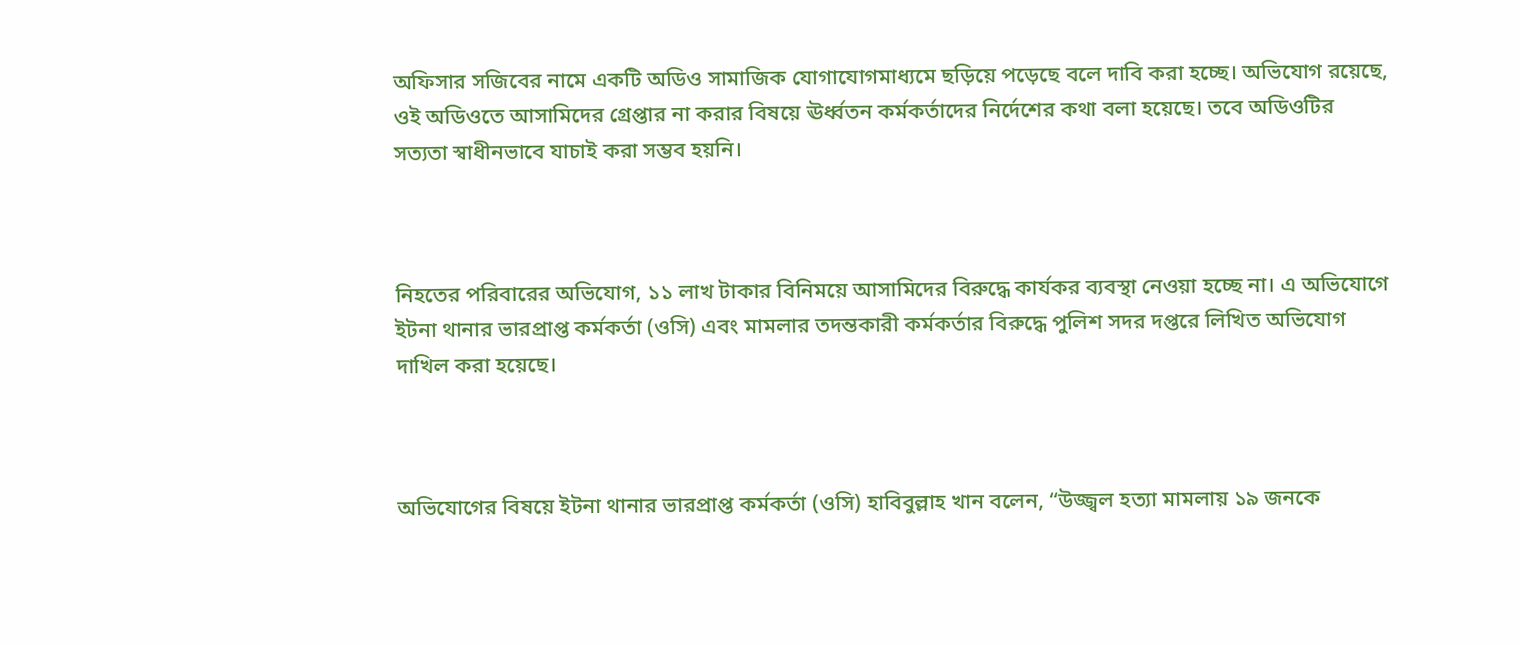অফিসার সজিবের নামে একটি অডিও সামাজিক যোগাযোগমাধ্যমে ছড়িয়ে পড়েছে বলে দাবি করা হচ্ছে। অভিযোগ রয়েছে, ওই অডিওতে আসামিদের গ্রেপ্তার না করার বিষয়ে ঊর্ধ্বতন কর্মকর্তাদের নির্দেশের কথা বলা হয়েছে। তবে অডিওটির সত্যতা স্বাধীনভাবে যাচাই করা সম্ভব হয়নি।



নিহতের পরিবারের অভিযোগ, ১১ লাখ টাকার বিনিময়ে আসামিদের বিরুদ্ধে কার্যকর ব্যবস্থা নেওয়া হচ্ছে না। এ অভিযোগে ইটনা থানার ভারপ্রাপ্ত কর্মকর্তা (ওসি) এবং মামলার তদন্তকারী কর্মকর্তার বিরুদ্ধে পুলিশ সদর দপ্তরে লিখিত অভিযোগ দাখিল করা হয়েছে।



অভিযোগের বিষয়ে ইটনা থানার ভারপ্রাপ্ত কর্মকর্তা (ওসি) হাবিবুল্লাহ খান বলেন, “উজ্জ্বল হত্যা মামলায় ১৯ জনকে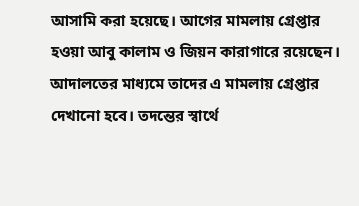আসামি করা হয়েছে। আগের মামলায় গ্রেপ্তার হওয়া আবু কালাম ও জিয়ন কারাগারে রয়েছেন। আদালতের মাধ্যমে তাদের এ মামলায় গ্রেপ্তার দেখানো হবে। তদন্তের স্বার্থে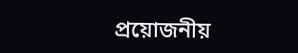প্রয়োজনীয়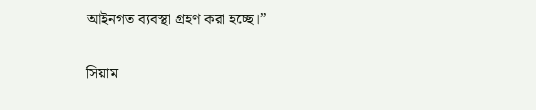আইনগত ব্যবস্থা গ্রহণ করা হচ্ছে।”

সিয়াম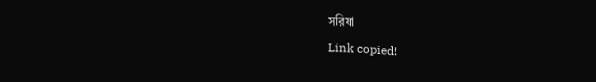সরিষা
Link copied!